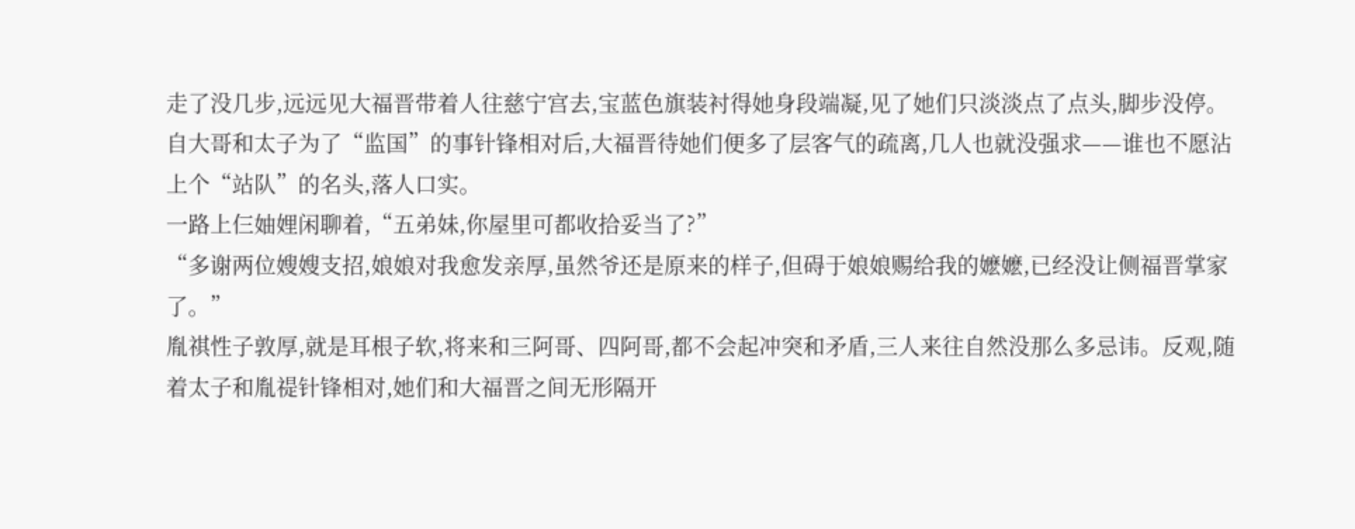走了没几步,远远见大福晋带着人往慈宁宫去,宝蓝色旗装衬得她身段端凝,见了她们只淡淡点了点头,脚步没停。
自大哥和太子为了“监国”的事针锋相对后,大福晋待她们便多了层客气的疏离,几人也就没强求——谁也不愿沾上个“站队”的名头,落人口实。
一路上仨妯娌闲聊着,“五弟妹,你屋里可都收拾妥当了?”
“多谢两位嫂嫂支招,娘娘对我愈发亲厚,虽然爷还是原来的样子,但碍于娘娘赐给我的嬷嬷,已经没让侧福晋掌家了。”
胤祺性子敦厚,就是耳根子软,将来和三阿哥、四阿哥,都不会起冲突和矛盾,三人来往自然没那么多忌讳。反观,随着太子和胤禔针锋相对,她们和大福晋之间无形隔开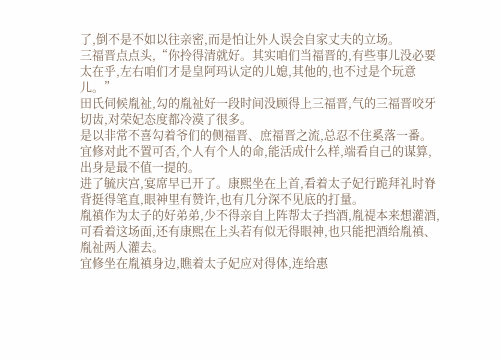了,倒不是不如以往亲密,而是怕让外人误会自家丈夫的立场。
三福晋点点头,“你拎得清就好。其实咱们当福晋的,有些事儿没必要太在乎,左右咱们才是皇阿玛认定的儿媳,其他的,也不过是个玩意儿。”
田氏伺候胤祉,勾的胤祉好一段时间没顾得上三福晋,气的三福晋咬牙切齿,对荣妃态度都冷漠了很多。
是以非常不喜勾着爷们的侧福晋、庶福晋之流,总忍不住奚落一番。
宜修对此不置可否,个人有个人的命,能活成什么样,端看自己的谋算,出身是最不值一提的。
进了毓庆宫,宴席早已开了。康熙坐在上首,看着太子妃行跪拜礼时脊背挺得笔直,眼神里有赞许,也有几分深不见底的打量。
胤禛作为太子的好弟弟,少不得亲自上阵帮太子挡酒,胤禔本来想灌酒,可看着这场面,还有康熙在上头若有似无得眼神,也只能把酒给胤禛、胤祉两人灌去。
宜修坐在胤禛身边,瞧着太子妃应对得体,连给惠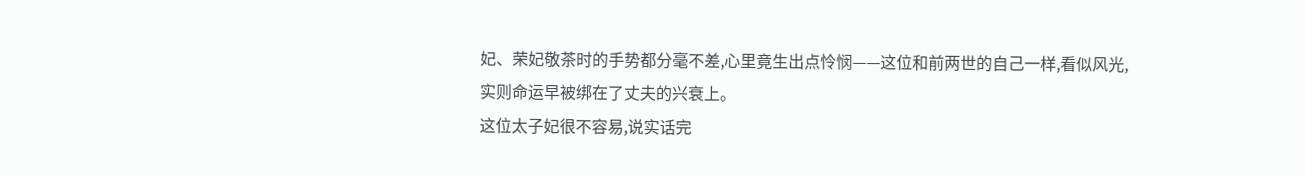妃、荣妃敬茶时的手势都分毫不差,心里竟生出点怜悯——这位和前两世的自己一样,看似风光,实则命运早被绑在了丈夫的兴衰上。
这位太子妃很不容易,说实话完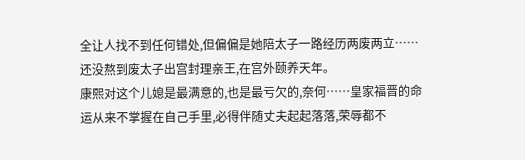全让人找不到任何错处,但偏偏是她陪太子一路经历两废两立……还没熬到废太子出宫封理亲王,在宫外颐养天年。
康熙对这个儿媳是最满意的,也是最亏欠的,奈何……皇家福晋的命运从来不掌握在自己手里,必得伴随丈夫起起落落,荣辱都不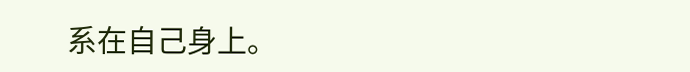系在自己身上。